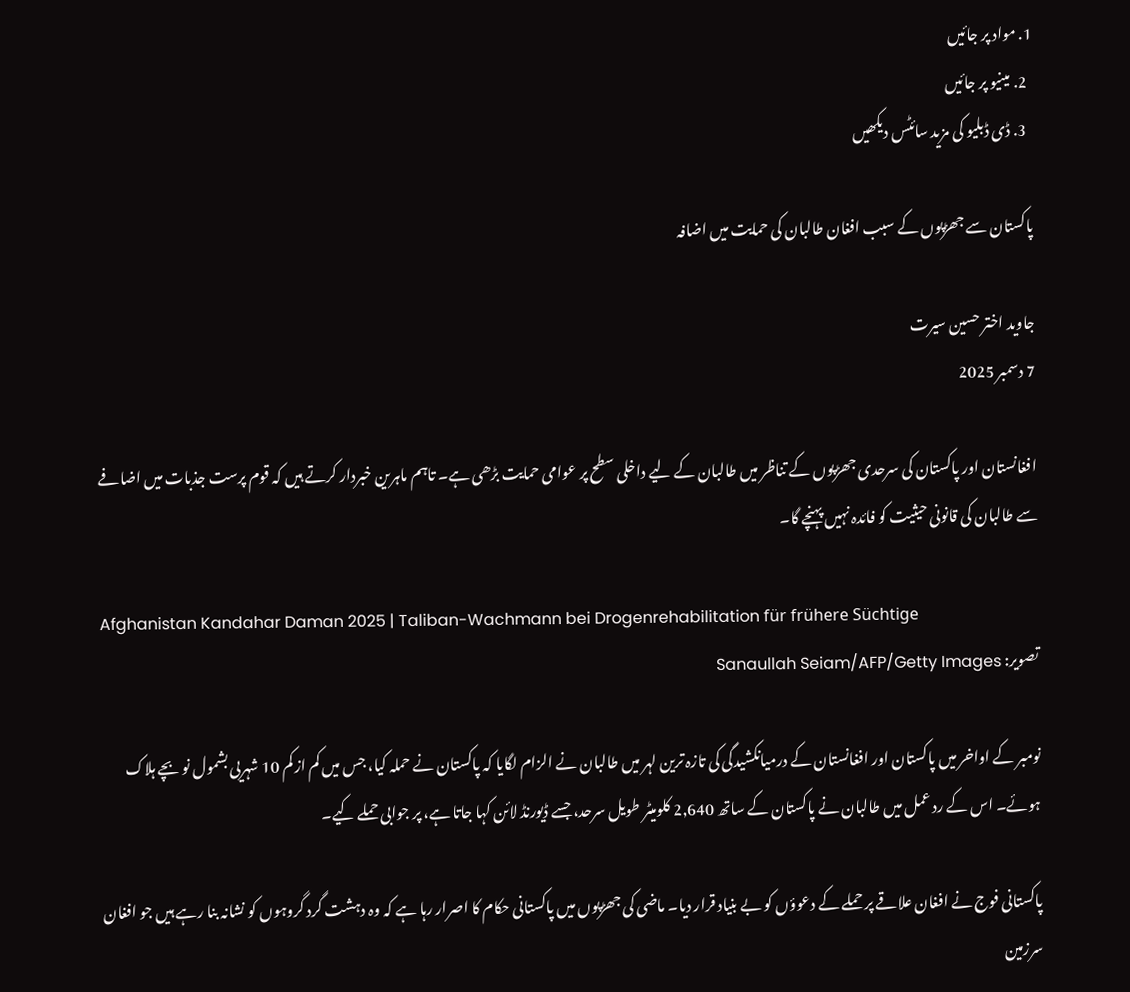1. مواد پر جائیں
  2. مینیو پر جائیں
  3. ڈی ڈبلیو کی مزید سائٹس دیکھیں

پاکستان سے جھڑپوں کے سبب افغان طالبان کی حمایت ميں اضافہ

جاوید اختر حسین سیرت
7 دسمبر 2025

افغانستان اور پاکستان کی سرحدی جھڑپوں کے تناظر میں طالبان کے لیے داخلی سطح پر عوامی حمایت بڑھی ہے۔ تاہم ماہرین خبردار کرتے ہيں کہ قوم پرست جذبات ميں اضافے سے طالبان کی قانونی حيثيت کو فائدہ نہيں پہنچے گا۔

Afghanistan Kandahar Daman 2025 | Taliban-Wachmann bei Drogenrehabilitation für frühere Süchtige
تصویر: Sanaullah Seiam/AFP/Getty Images

نومبر کے اواخر میں پاکستان اور افغانستان کے درمیانکشیدگی کی تازہ ترين لہر ميں طالبان نے الزام لگایا کہ پاکستان نے حملہ کیا، جس ميں کم از کم 10 شہریی بشمول نو بچے ہلاک ہوئے۔ اس کے رد عمل میں طالبان نے پاکستان کے ساتھ 2,640 کلومیٹر طویل سرحد، جسے ڈیورنڈ لائن کہا جاتا ہے، پر جوابی حملے کیے۔

پاکستانی فوج نے افغان علاقے پر حملے کے دعوؤں کو بے بنیاد قرار دیا۔ ماضی کی جھڑپوں میں پاکستانی حکام کا اصرار رہا ہے کہ وہ دہشت گرد گروہوں کو نشانہ بنا رہے ہیں جو افغان سرزمین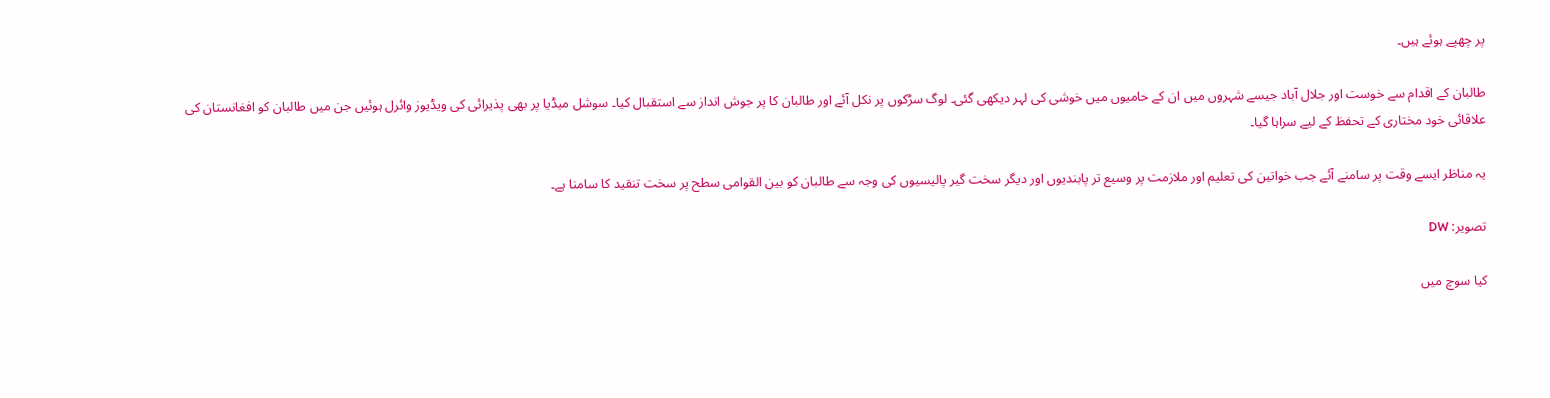پر چھپے ہوئے ہیں۔

طالبان کے اقدام سے خوست اور جلال آباد جیسے شہروں میں ان کے حامیوں میں خوشی کی لہر دیکھی گئی۔ لوگ سڑکوں پر نکل آئے اور طالبان کا پر جوش انداز سے استقبال کیا۔ سوشل میڈیا پر بھی پذیرائی کی ویڈیوز وائرل ہوئیں جن میں طالبان کو افغانستان کی علاقائی خود مختاری کے تحفظ کے ليے سراہا گيا۔

یہ مناظر ایسے وقت پر سامنے آئے جب خواتین کی تعلیم اور ملازمت پر وسیع تر پابندیوں اور ديگر سخت گير پالیسیوں کی وجہ سے طالبان کو بين القوامی سطح پر سخت تنقید کا سامنا ہے۔

تصویر: DW

کیا سوچ میں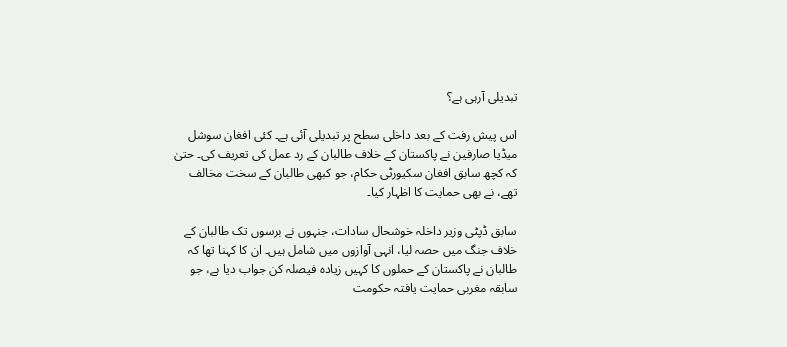تبدیلی آرہی ہے؟

اس پيش رفت کے بعد داخلی سطح پر تبدیلی آئی ہے۔ کئی افغان سوشل میڈیا صارفین نے پاکستان کے خلاف طالبان کے رد عمل کی تعریف کی۔ حتیٰ کہ کچھ سابق افغان سکیورٹی حکام، جو کبھی طالبان کے سخت مخالف تھے، نے بھی حمايت کا اظہار کیا۔

سابق ڈپٹی وزیر داخلہ خوشحال سادات، جنہوں نے برسوں تک طالبان کے خلاف جنگ ميں حصہ ليا، انہی آوازوں میں شامل ہيں۔ ان کا کہنا تھا کہ طالبان نے پاکستان کے حملوں کا کہیں زیادہ فیصلہ کن جواب دیا ہے، جو سابقہ مغربی حمایت یافتہ حکومت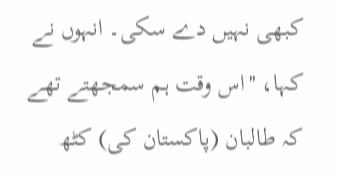کبھی نہیں دے سکی۔ انہوں نے کہا، ''اس وقت ہم سمجھتے تھے کہ طالبان (پاکستان کی) کٹھ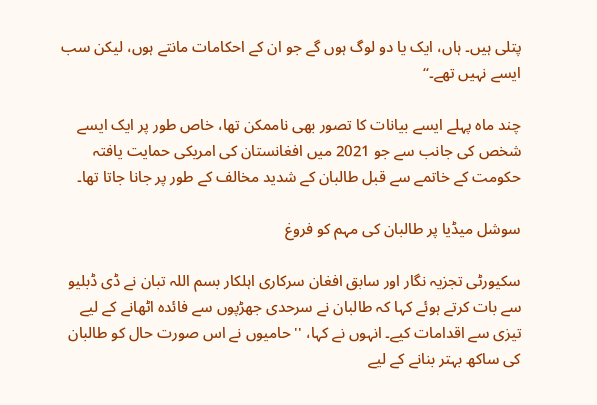پتلی ہیں۔ ہاں، ایک یا دو لوگ ہوں گے جو ان کے احکامات مانتے ہوں، لیکن سب ایسے نہیں تھے۔‘‘

چند ماہ پہلے ایسے بیانات کا تصور بھی ناممکن تھا، خاص طور پر ایک ایسے شخص کی جانب سے جو 2021 میں افغانستان کی امریکی حمایت یافتہ حکومت کے خاتمے سے قبل طالبان کے شدید مخالف کے طور پر جانا جاتا تھا۔

سوشل میڈیا پر طالبان کی مہم کو فروغ

سکیورٹی تجزیہ نگار اور سابق افغان سرکاری اہلکار بسم اللہ تبان نے ڈی ڈبلیو سے بات کرتے ہوئے کہا کہ طالبان نے سرحدی جھڑپوں سے فائدہ اٹھانے کے لیے تیزی سے اقدامات کیے۔ انہوں نے کہا، ''حامیوں نے اس صورت حال کو طالبان کی ساکھ بہتر بنانے کے لیے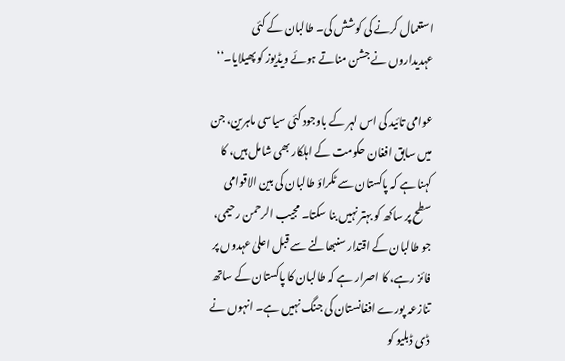استعمال کرنے کی کوشش کی۔ طالبان کے کئی عہدیداروں نے جشن مناتے ہوئے ویڈیوز کو پھیلایا۔‘‘

عوامی تائيد کی اس لہر کے باوجود کئی سیاسی ماہرین، جن میں سابق افغان حکومت کے اہلکار بھی شامل ہیں، کا کہنا ہے کہ پاکستان سے ٹکراؤ طالبان کی بین الاقوامی سطح پر ساکھ کو بہتر نہيں بنا سکتا۔ مجیب الرحمن رحیمی، جو طالبان کے اقتدار سنبھالنے سے قبل اعلیٰ عہدوں پر فائز رہے، کا اصرار ہے کہ طالبان کا پاکستان کے ساتھ تنازعہ پورے افغانستان کی جنگ نہیں ہے۔ انہوں نے ڈی ڈبلیو کو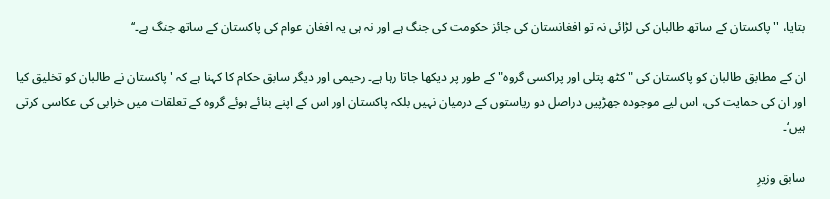بتایا، ''پاکستان کے ساتھ طالبان کی لڑائی نہ تو افغانستان کی جائز حکومت کی جنگ ہے اور نہ ہی یہ افغان عوام کی پاکستان کے ساتھ جنگ ہے۔‘‘

ان کے مطابق طالبان کو پاکستان کی "کٹھ پتلی اور پراکسی گروہ" کے طور پر دیکھا جاتا رہا ہے۔ رحیمی اور دیگر سابق حکام کا کہنا ہے کہ 'پاکستان نے طالبان کو تخلیق کیا اور ان کی حمایت کی، اس لیے موجودہ جھڑپیں دراصل دو ریاستوں کے درمیان نہیں بلکہ پاکستان اور اس کے اپنے بنائے ہوئے گروہ کے تعلقات میں خرابی کی عکاسی کرتی ہیں‘۔

سابق وزیرِ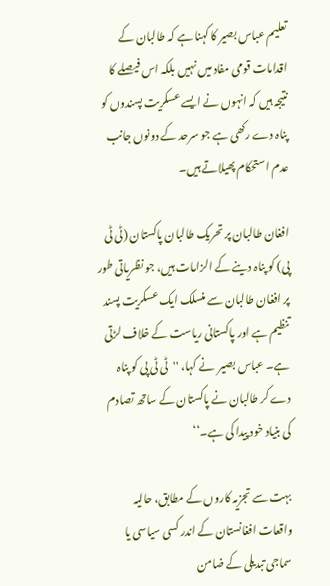تعلیم عباس بصیر کا کہنا ہے کہ طالبان کے اقدامات قومی مفاد میں نہیں بلکہ اس فیصلے کا نتیجہ ہیں کہ انہوں نے ایسے عسکریت پسندوں کو پناہ دے رکھی ہے جو سرحد کے دونوں جانب عدم استحکام پھيلاتے ہیں۔

افغان طالبان پر تحریک طالبان پاکستان (ٹی ٹی پی) کو پناہ دینے کے الزامات ہیں، جو نظریاتی طور پر افغان طالبان سے منسلک ایک عسکریت پسند تنظیم ہے اور پاکستانی ریاست کے خلاف لڑتی ہے۔ عباس بصیر  نے کہا، ''ٹی ٹی پی کو پناہ دے کر طالبان نے پاکستان کے ساتھ تصادم کی بنیاد خود پیدا کی ہے۔‘‘

بہت سے تجزیہ کاروں کے مطابق، حاليہ واقعات افغانستان کے اندر کسی سیاسی یا سماجی تبدیلی کے ضامن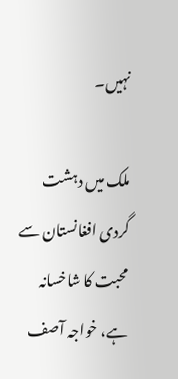نہيں۔

ملک میں دہشت گردی افغانستان سے محبت کا شاخسانہ ہے، خواجہ آصف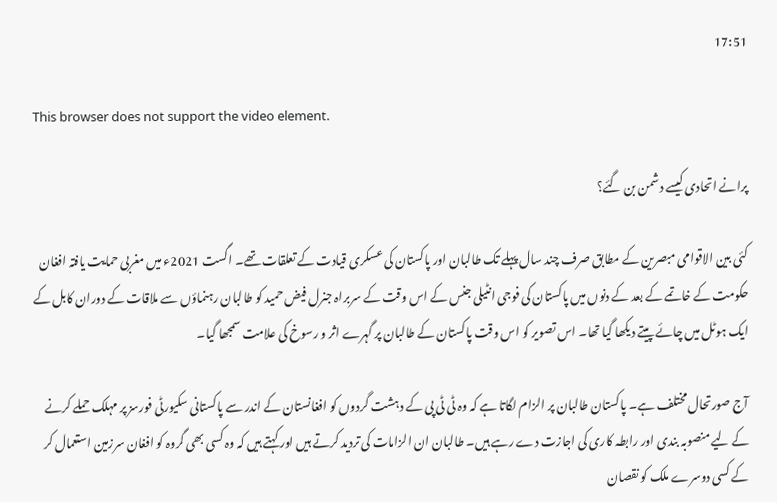17:51

This browser does not support the video element.

پرانے اتحادی کیسے دشمن بن گئے؟

کئی بين الاقوامی مبصرين کے مطابق صرف چند سال پہلے تک طالبان اور پاکستان کی عسکری قیادت کے تعلقات تھے۔ اگست 2021ء میں مغربی حمایت یافتہ افغان حکومت کے خاتمے کے بعد کے دنوں میں پاکستان کی فوجی انٹیلی جنس کے اس وقت کے سربراہ جنرل فیض حمید کو طالبان رہنماؤں سے ملاقات کے دوران کابل کے ایک ہوٹل میں چائے پیتے دیکھا گیا تھا۔ اس تصویر کو اس وقت پاکستان کے طالبان پر گہرے اثر و رسوخ کی علامت سمجھا گیا۔

آج صورتحال مختلف ہے۔ پاکستان طالبان پر الزام لگاتا ہے کہ وہ ٹی ٹی پی کے دہشت گردوں کو افغانستان کے اندر سے پاکستانی سکیورٹی فورسز پر مہلک حملے کرنے کے لیے منصوبہ بندی اور رابطہ کاری کی اجازت دے رہے ہیں۔ طالبان ان الزامات کی تردید کرتے ہیں اور کہتے ہیں کہ وہ کسی بھی گروہ کو افغان سرزمین استعمال کر کے کسی دوسرے ملک کو نقصان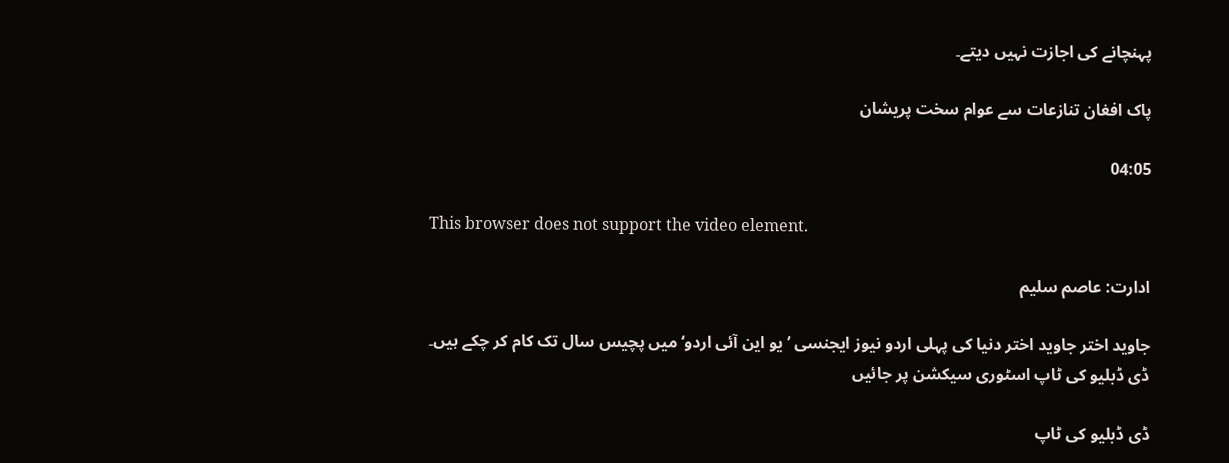پہنچانے کی اجازت نہیں دیتے۔

پاک افغان تنازعات سے عوام سخت پریشان

04:05

This browser does not support the video element.

ادارت: عاصم سليم

جاوید اختر جاوید اختر دنیا کی پہلی اردو نیوز ایجنسی ’یو این آئی اردو‘ میں پچیس سال تک کام کر چکے ہیں۔
ڈی ڈبلیو کی ٹاپ اسٹوری سیکشن پر جائیں

ڈی ڈبلیو کی ٹاپ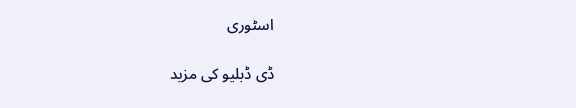اسٹوری

ڈی ڈبلیو کی مزید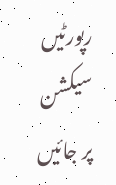رپورٹیں سیکشن پر جائیں